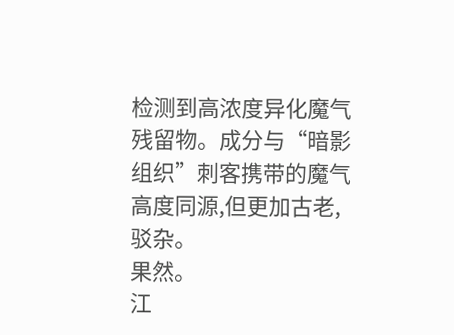检测到高浓度异化魔气残留物。成分与“暗影组织”刺客携带的魔气高度同源,但更加古老,驳杂。
果然。
江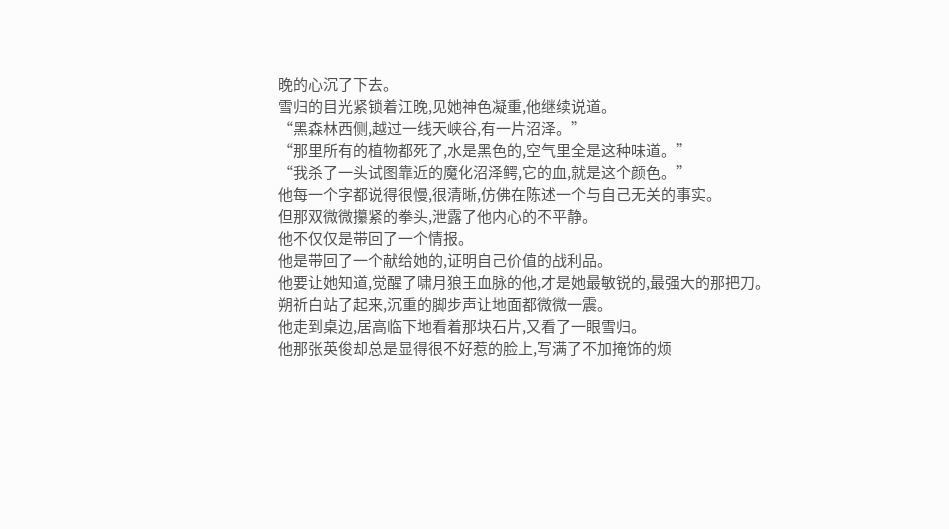晚的心沉了下去。
雪归的目光紧锁着江晚,见她神色凝重,他继续说道。
“黑森林西侧,越过一线天峡谷,有一片沼泽。”
“那里所有的植物都死了,水是黑色的,空气里全是这种味道。”
“我杀了一头试图靠近的魔化沼泽鳄,它的血,就是这个颜色。”
他每一个字都说得很慢,很清晰,仿佛在陈述一个与自己无关的事实。
但那双微微攥紧的拳头,泄露了他内心的不平静。
他不仅仅是带回了一个情报。
他是带回了一个献给她的,证明自己价值的战利品。
他要让她知道,觉醒了啸月狼王血脉的他,才是她最敏锐的,最强大的那把刀。
朔祈白站了起来,沉重的脚步声让地面都微微一震。
他走到桌边,居高临下地看着那块石片,又看了一眼雪归。
他那张英俊却总是显得很不好惹的脸上,写满了不加掩饰的烦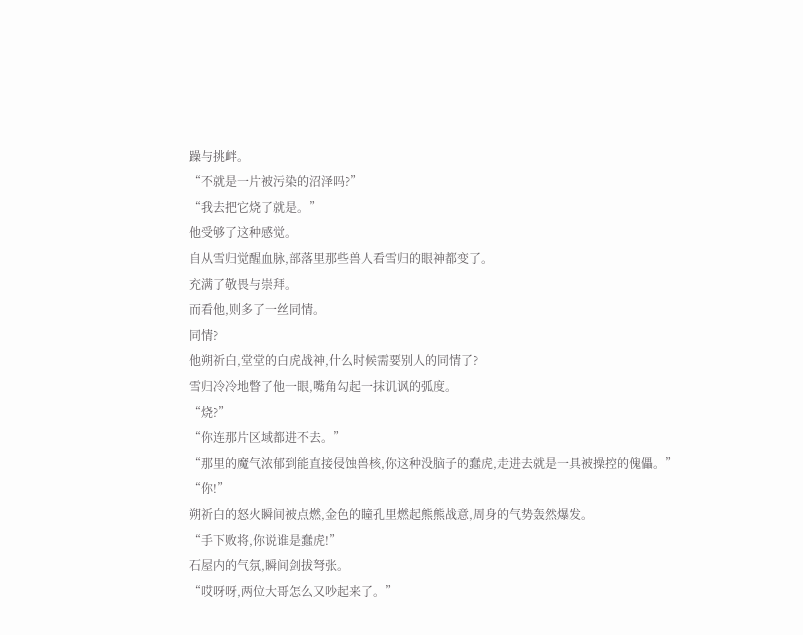躁与挑衅。
“不就是一片被污染的沼泽吗?”
“我去把它烧了就是。”
他受够了这种感觉。
自从雪归觉醒血脉,部落里那些兽人看雪归的眼神都变了。
充满了敬畏与崇拜。
而看他,则多了一丝同情。
同情?
他朔祈白,堂堂的白虎战神,什么时候需要别人的同情了?
雪归冷冷地瞥了他一眼,嘴角勾起一抹讥讽的弧度。
“烧?”
“你连那片区域都进不去。”
“那里的魔气浓郁到能直接侵蚀兽核,你这种没脑子的蠢虎,走进去就是一具被操控的傀儡。”
“你!”
朔祈白的怒火瞬间被点燃,金色的瞳孔里燃起熊熊战意,周身的气势轰然爆发。
“手下败将,你说谁是蠢虎!”
石屋内的气氛,瞬间剑拔弩张。
“哎呀呀,两位大哥怎么又吵起来了。”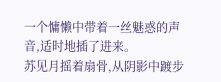一个慵懒中带着一丝魅惑的声音,适时地插了进来。
苏见月摇着扇骨,从阴影中踱步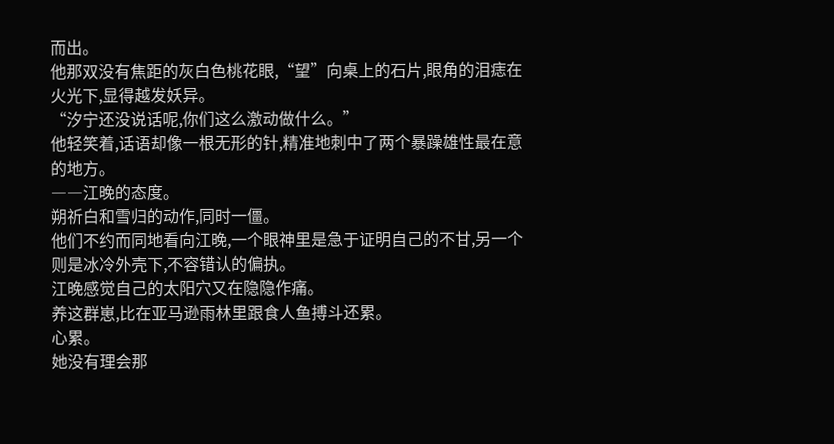而出。
他那双没有焦距的灰白色桃花眼,“望”向桌上的石片,眼角的泪痣在火光下,显得越发妖异。
“汐宁还没说话呢,你们这么激动做什么。”
他轻笑着,话语却像一根无形的针,精准地刺中了两个暴躁雄性最在意的地方。
――江晚的态度。
朔祈白和雪归的动作,同时一僵。
他们不约而同地看向江晚,一个眼神里是急于证明自己的不甘,另一个则是冰冷外壳下,不容错认的偏执。
江晚感觉自己的太阳穴又在隐隐作痛。
养这群崽,比在亚马逊雨林里跟食人鱼搏斗还累。
心累。
她没有理会那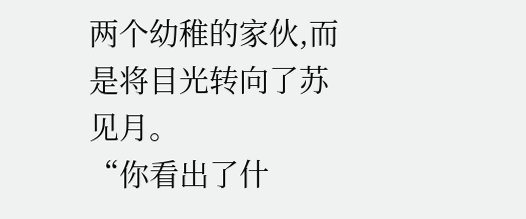两个幼稚的家伙,而是将目光转向了苏见月。
“你看出了什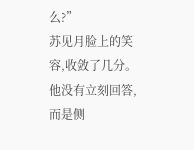么?”
苏见月脸上的笑容,收敛了几分。
他没有立刻回答,而是侧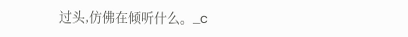过头,仿佛在倾听什么。_c